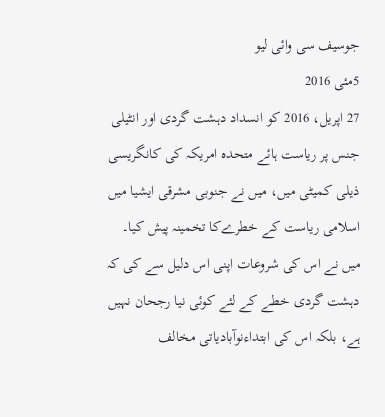جوسیف سی وائی لیو
5مئی 2016
27 اپریل، 2016 کو انسداد دہشت گردی اور انٹیلی جنس پر ریاست ہائے متحدہ امریکہ کی کانگریسی ذیلی کمیٹی میں، میں نے جنوبی مشرقی ایشیا میں اسلامی ریاست کے خطرےکا تخمینہ پیش کیا۔
میں نے اس کی شروعات اپنی اس دلیل سے کی کہ دہشت گردی خطے کے لئے کوئی نیا رجحان نہیں ہے، بلکہ اس کی ابتداءنوآبادیاتی مخالف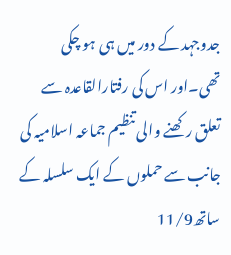جدوجہد کے دور میں ہی ہو چکی تھی۔اور اس کی رفتارالقاعدہ سے تعلق رکھنے والی تنظیم جماعہ اسلامیہ کی جانب سے حملوں کے ایک سلسلہ کے ساتھ11/9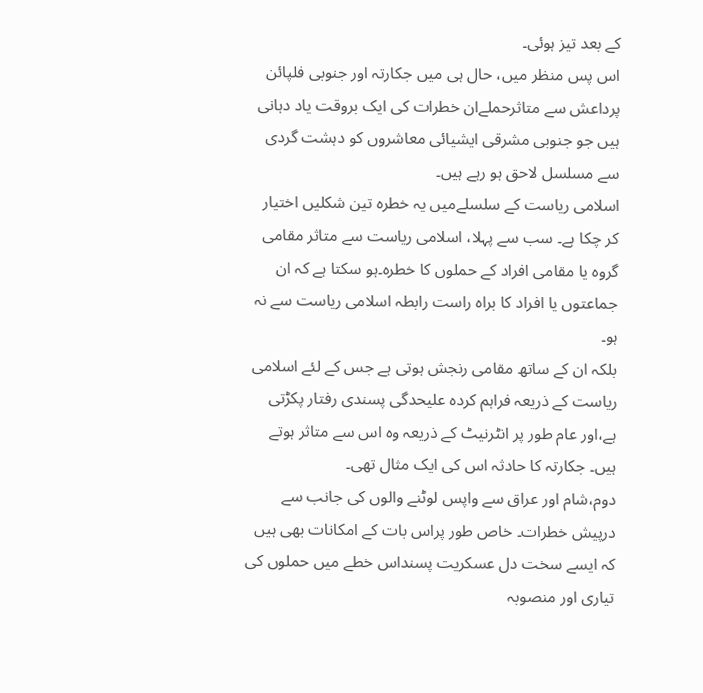کے بعد تیز ہوئی۔
اس پس منظر میں، حال ہی میں جکارتہ اور جنوبی فلپائن پرداعش سے متاثرحملےان خطرات کی ایک بروقت یاد دہانی ہیں جو جنوبی مشرقی ایشیائی معاشروں کو دہشت گردی سے مسلسل لاحق ہو رہے ہیں۔
اسلامی ریاست کے سلسلےمیں یہ خطرہ تین شکلیں اختیار کر چکا ہے۔ سب سے پہلا، اسلامی ریاست سے متاثر مقامی گروہ یا مقامی افراد کے حملوں کا خطرہ۔ہو سکتا ہے کہ ان جماعتوں یا افراد کا براہ راست رابطہ اسلامی ریاست سے نہ ہو۔
بلکہ ان کے ساتھ مقامی رنجش ہوتی ہے جس کے لئے اسلامی ریاست کے ذریعہ فراہم کردہ علیحدگی پسندی رفتار پکڑتی ہے،اور عام طور پر انٹرنیٹ کے ذریعہ وہ اس سے متاثر ہوتے ہیں۔ جکارتہ کا حادثہ اس کی ایک مثال تھی۔
دوم،شام اور عراق سے واپس لوٹنے والوں کی جانب سے درپیش خطرات۔ خاص طور پراس بات کے امکانات بھی ہیں کہ ایسے سخت دل عسکریت پسنداس خطے میں حملوں کی تیاری اور منصوبہ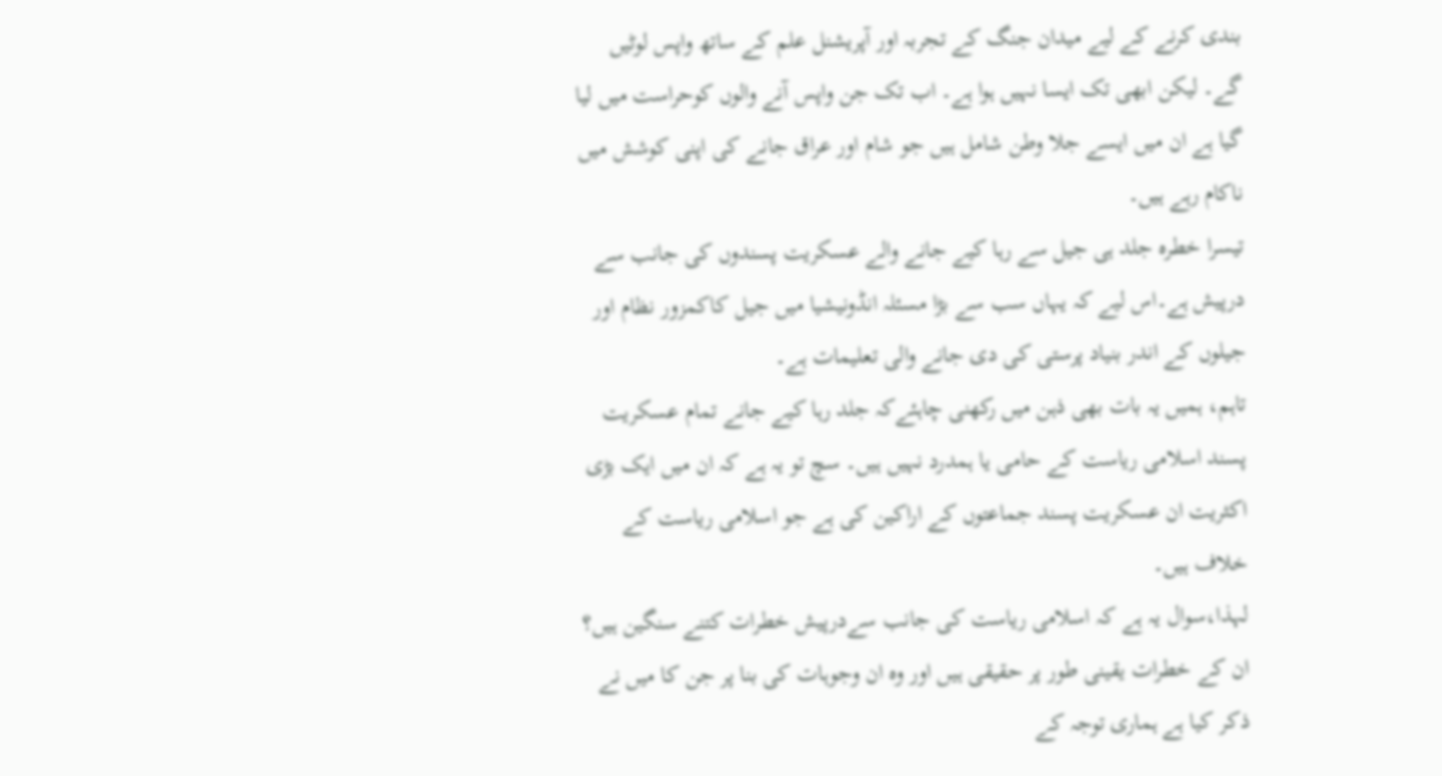بندی کرنے کے لیے میدان جنگ کے تجربہ اور آپریشنل علم کے ساتھ واپس لوٹیں گے۔ لیکن ابھی تک ایسا نہیں ہوا ہے۔ اب تک جن واپس آنے والوں کوحراست میں لیا گیا ہے ان میں ایسے جلا وطن شامل ہیں جو شام اور عراق جانے کی اپنی کوشش میں ناکام رہے ہیں۔
تیسرا خطرہ جلد ہی جیل سے رہا کیے جانے والے عسکریت پسندوں کی جانب سے درپیش ہے۔اس لیے کہ یہاں سب سے بڑا مسئلہ انڈونیشیا میں جیل کاکمزور نظام اور جیلوں کے اندر بنیاد پرستی کی دی جانے والی تعلیمات ہے۔
تاہم، ہمیں یہ بات بھی ذہن میں رکھنی چاہئےکہ جلد رہا کیے جانے تمام عسکریت پسند اسلامی ریاست کے حامی یا ہمدرد نہیں ہیں۔ سچ تو یہ ہے کہ ان میں ایک بڑی اکثریت ان عسکریت پسند جماعتوں کے اراکین کی ہے جو اسلامی ریاست کے خلاف ہیں۔
لہذا،سوال یہ ہے کہ اسلامی ریاست کی جانب سےدرپیش خطرات کتنے سنگین ہیں؟ ان کے خطرات یقینی طور پر حقیقی ہیں اور وہ ان وجوہات کی بنا پر جن کا میں نے ذکر کیا ہے ہماری توجہ کے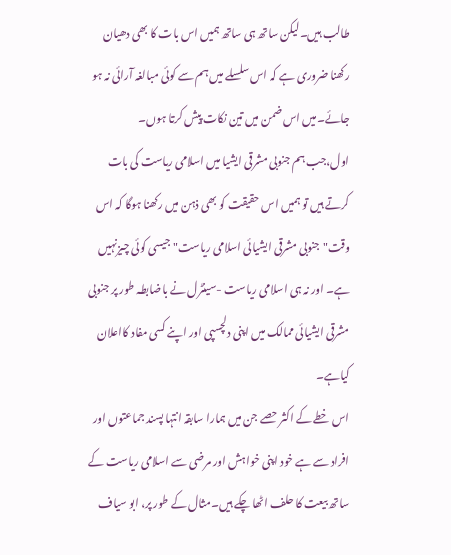طالب ہیں۔لیکن ساتھ ہی ساتھ ہمیں اس بات کا بھی دھیان رکھنا ضروری ہے کہ اس سلسلے میں ہم سے کوئی مبالغہ آرائی نہ ہو جائے۔میں اس ضمن میں تین نکات پیش کرتا ہوں۔
اول،جب ہم جنوبی مشرقی ایشیا میں اسلامی ریاست کی بات کرتے ہیں تو ہمیں اس حقیقت کو بھی ذہن میں رکھنا ہوگا کہ اس وقت"جنوبی مشرقی ایشیائی اسلامی ریاست" جیسی کوئی چیزنہیں ہے۔ اور نہ ہی اسلامی ریاست -سینٹرل نے باضابطہ طور پر جنوبی مشرقی ایشیائی ممالک میں اپنی دلچسپی اور اپنے کسی مفاد کااعلان کیاہے۔
اس خطے کے اکثر حصے جن میں ہمارا سابقہ انتہا پسند جماعتوں اور افراد سے ہے خود اپنی خواہش اور مرضی سے اسلامی ریاست کے ساتھ بیعت کا حلف اٹھا چکے ہیں۔مثال کے طور پر، ابو سیاف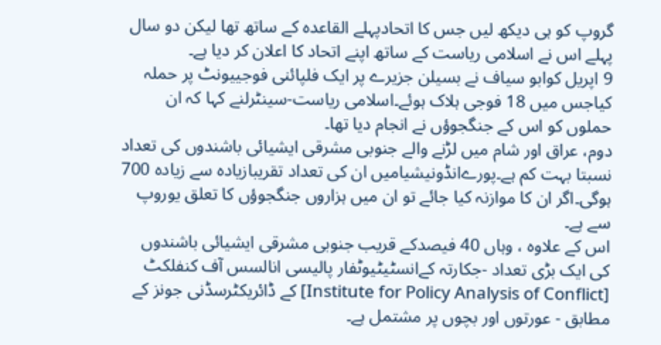گروپ کو ہی دیکھ لیں جس کا اتحادپہلے القاعدہ کے ساتھ تھا لیکن دو سال پہلے اس نے اسلامی ریاست کے ساتھ اپنے اتحاد کا اعلان کر دیا ہے۔
9 اپریل کوابو سیاف نے بسیلن جزیرے پر ایک فلپائنی فوجییونٹ پر حملہ کیاجس میں 18 فوجی ہلاک ہوئے۔اسلامی ریاست-سینٹرلنے کہا کہ ان حملوں کو اس کے جنگجوؤں نے انجام دیا تھا۔
دوم، عراق اور شام میں لڑنے والے جنوبی مشرقی ایشیائی باشندوں کی تعداد نسبتا بہت کم ہے۔پورےانڈونیشیامیں ان کی تعداد تقریبازیادہ سے زیادہ 700 ہوگی۔اگر ان کا موازنہ کیا جائے تو ان میں ہزاروں جنگجوؤں کا تعلق یوروپ سے ہے۔
اس کے علاوہ ، وہاں 40 فیصدکے قریب جنوبی مشرقی ایشیائی باشندوں کی ایک بڑی تعداد -جکارتہ کےانسٹیٹیوٹفار پالیسی انالسس آف کنفلکٹ [Institute for Policy Analysis of Conflict] کے ڈائریکٹرسڈنی جونز کے مطابق - عورتوں اور بچوں پر مشتمل ہے۔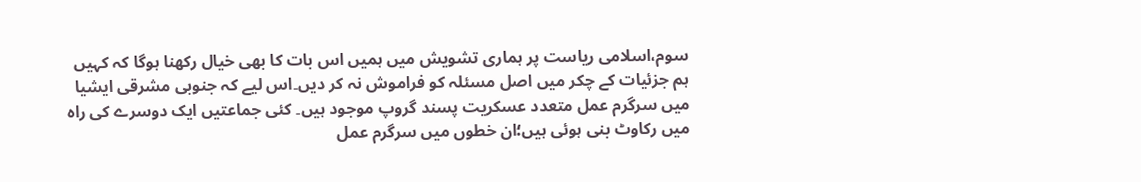سوم،اسلامی ریاست پر ہماری تشویش میں ہمیں اس بات کا بھی خیال رکھنا ہوگا کہ کہیں ہم جزئیات کے چکر میں اصل مسئلہ کو فراموش نہ کر دیں۔اس لیے کہ جنوبی مشرقی ایشیا میں سرگرم عمل متعدد عسکریت پسند گروپ موجود ہیں۔ کئی جماعتیں ایک دوسرے کی راہ میں رکاوٹ بنی ہوئی ہیں؛ان خطوں میں سرگرم عمل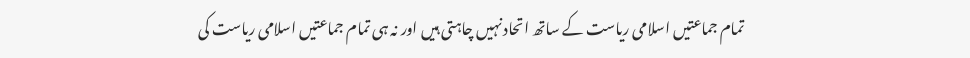تمام جماعتیں اسلامی ریاست کے ساتھ اتحاد نہیں چاہتی ہیں اور نہ ہی تمام جماعتیں اسلامی ریاست کی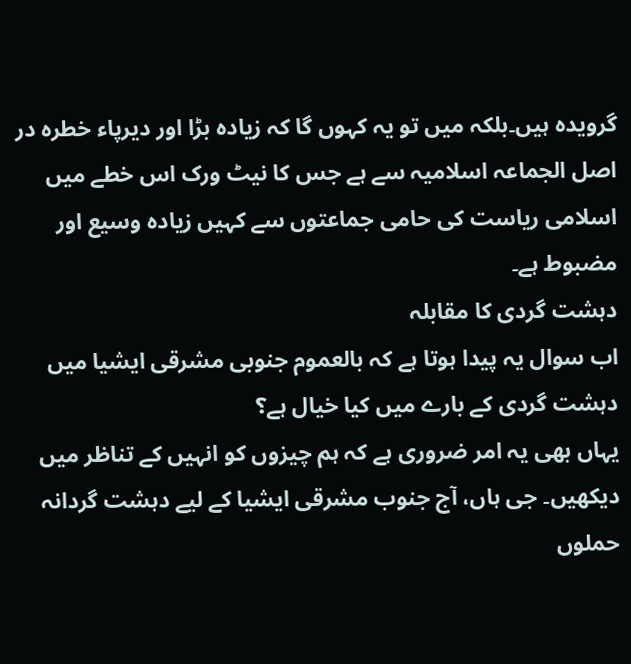گرویدہ ہیں۔بلکہ میں تو یہ کہوں گا کہ زیادہ بڑا اور دیرپاء خطرہ در اصل الجماعہ اسلامیہ سے ہے جس کا نیٹ ورک اس خطے میں اسلامی ریاست کی حامی جماعتوں سے کہیں زیادہ وسیع اور مضبوط ہے۔
دہشت گردی کا مقابلہ
اب سوال یہ پیدا ہوتا ہے کہ بالعموم جنوبی مشرقی ایشیا میں دہشت گردی کے بارے میں کیا خیال ہے؟
یہاں بھی یہ امر ضروری ہے کہ ہم چیزوں کو انہیں کے تناظر میں دیکھیں۔ جی ہاں، آج جنوب مشرقی ایشیا کے لیے دہشت گردانہ حملوں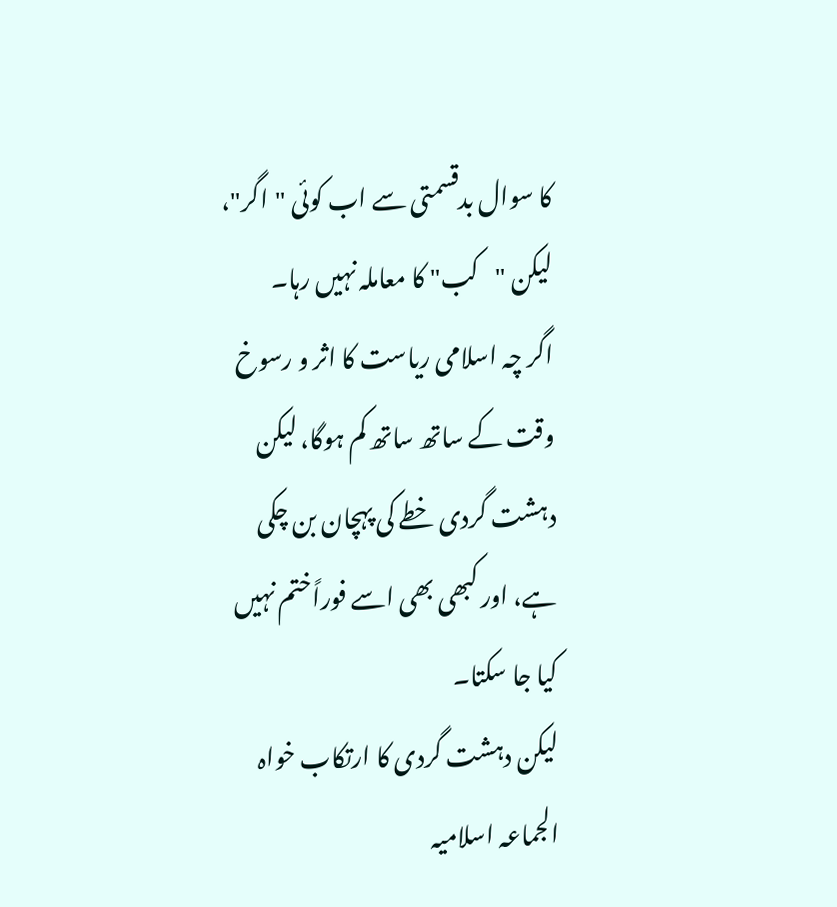کا سوال بدقسمتی سے اب کوئی "اگر"، لیکن "کب" کا معاملہ نہیں رہا۔
اگر چہ اسلامی ریاست کا اثر و رسوخ وقت کے ساتھ ساتھ کم ہوگا، لیکن دہشت گردی خطے کی پہچان بن چکی ہے، اور کبھی بھی اسے فوراًختم نہیں کیا جا سکتا۔
لیکن دہشت گردی کا ارتکاب خواہ الجماعہ اسلامیہ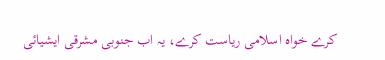کرے خواہ اسلامی ریاست کرے، یہ اب جنوبی مشرقی ایشیائی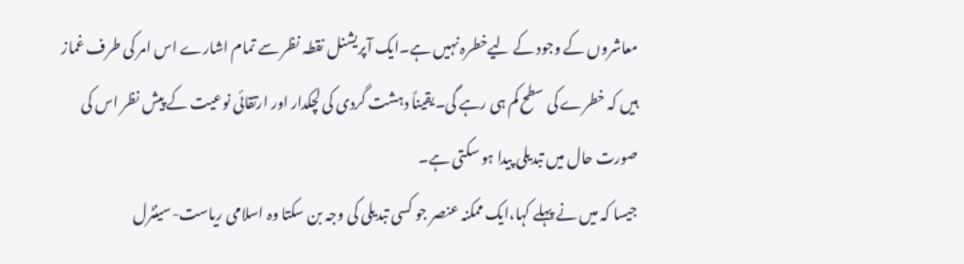معاشروں کے وجود کے لیےخطرہ نہیں ہے۔ایک آپریشنل نقطہ نظر سے تمام اشارے اس امر کی طرف غماز ہیں کہ خطرے کی سطح کم ہی رہے گی۔یقیناً دہشت گردی کی لچکدار اور ارتقائی نوعیت کے پیش نظر اس کی صورت حال میں تبدیلی پیدا ہو سکتی ہے۔
جیسا کہ میں نے پہلے کہا،ایک ممکنہ عنصر جو کسی تبدیلی کی وجہ بن سکتا وہ اسلامی ریاست-سینٹرل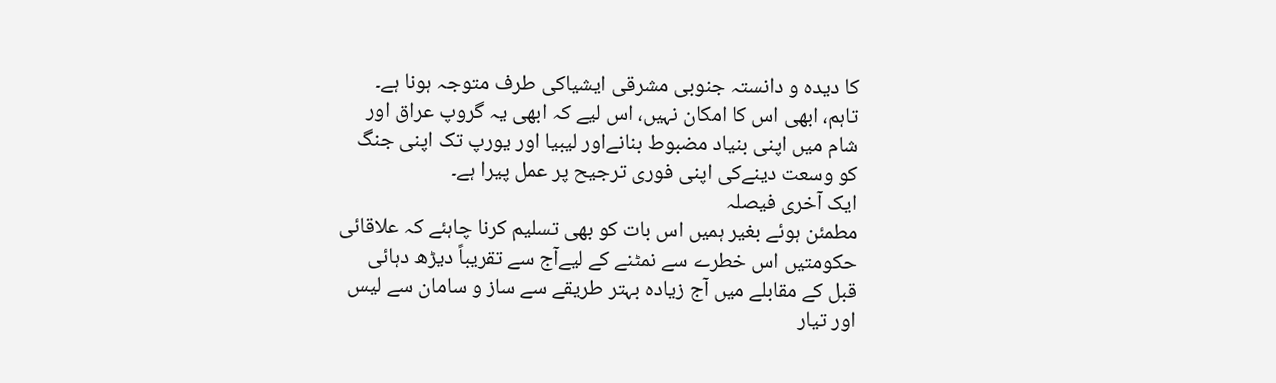کا دیدہ و دانستہ جنوبی مشرقی ایشیاکی طرف متوجہ ہونا ہے۔ تاہم، ابھی اس کا امکان نہیں، اس لیے کہ ابھی یہ گروپ عراق اور شام میں اپنی بنیاد مضبوط بنانےاور لیبیا اور یورپ تک اپنی جنگ کو وسعت دینےکی اپنی فوری ترجیح پر عمل پیرا ہے۔
ایک آخری فیصلہ
مطمئن ہوئے بغیر ہمیں اس بات کو بھی تسلیم کرنا چاہئے کہ علاقائی حکومتیں اس خطرے سے نمٹنے کے لیےآج سے تقریباً دیڑھ دہائی قبل کے مقابلے میں آج زیادہ بہتر طریقے سے ساز و سامان سے لیس اور تیار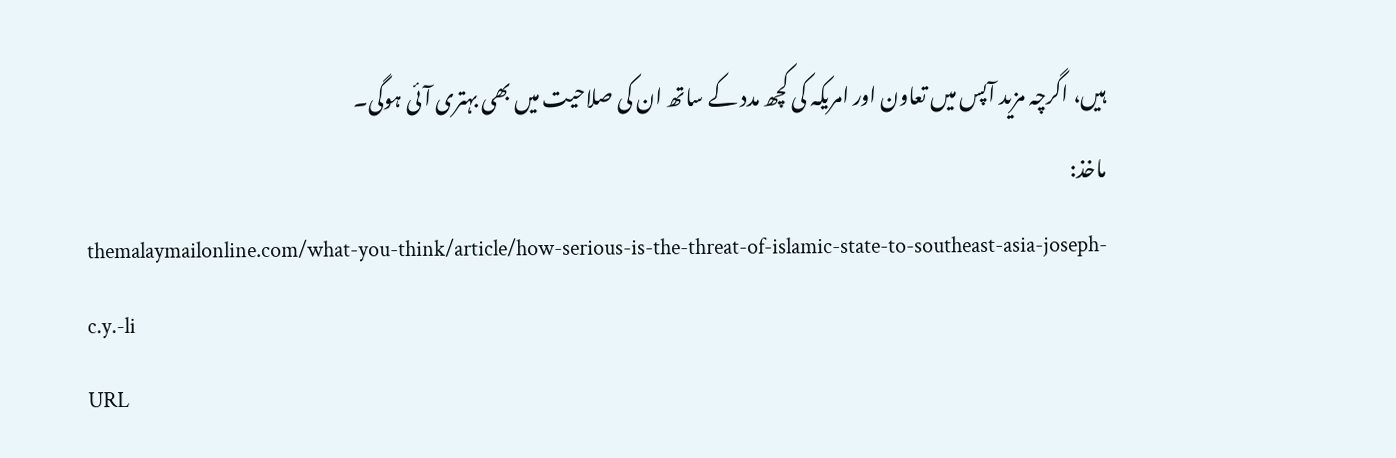ہیں، اگرچہ مزید آپس میں تعاون اور امریکہ کی کچھ مدد کے ساتھ ان کی صلاحیت میں بھی بہتری آئی ہوگی۔
ماخذ:
themalaymailonline.com/what-you-think/article/how-serious-is-the-threat-of-islamic-state-to-southeast-asia-joseph-c.y.-li
URL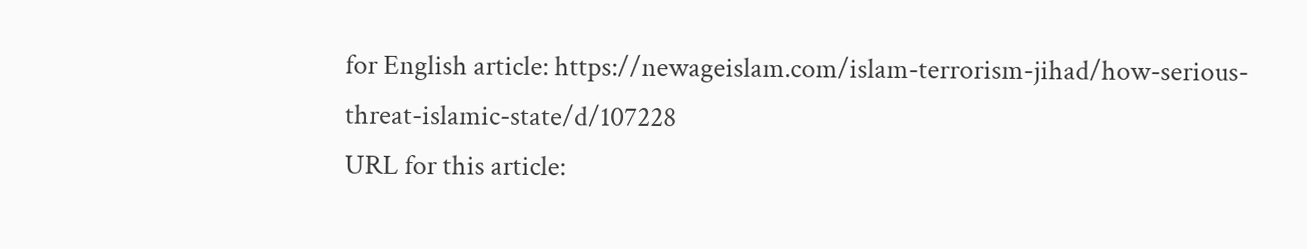for English article: https://newageislam.com/islam-terrorism-jihad/how-serious-threat-islamic-state/d/107228
URL for this article: